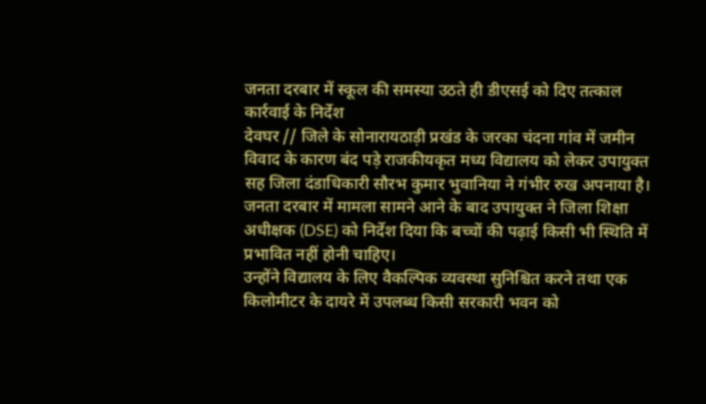जनता दरबार में स्कूल की समस्या उठते ही डीएसई को दिए तत्काल कार्रवाई के निर्देश
देवघर // जिले के सोनारायठाड़ी प्रखंड के जरका चंदना गांव में जमीन विवाद के कारण बंद पड़े राजकीयकृत मध्य विद्यालय को लेकर उपायुक्त सह जिला दंडाधिकारी सौरभ कुमार भुवानिया ने गंभीर रुख अपनाया है। जनता दरबार में मामला सामने आने के बाद उपायुक्त ने जिला शिक्षा अधीक्षक (DSE) को निर्देश दिया कि बच्चों की पढ़ाई किसी भी स्थिति में प्रभावित नहीं होनी चाहिए।
उन्होंने विद्यालय के लिए वैकल्पिक व्यवस्था सुनिश्चित करने तथा एक किलोमीटर के दायरे में उपलब्ध किसी सरकारी भवन को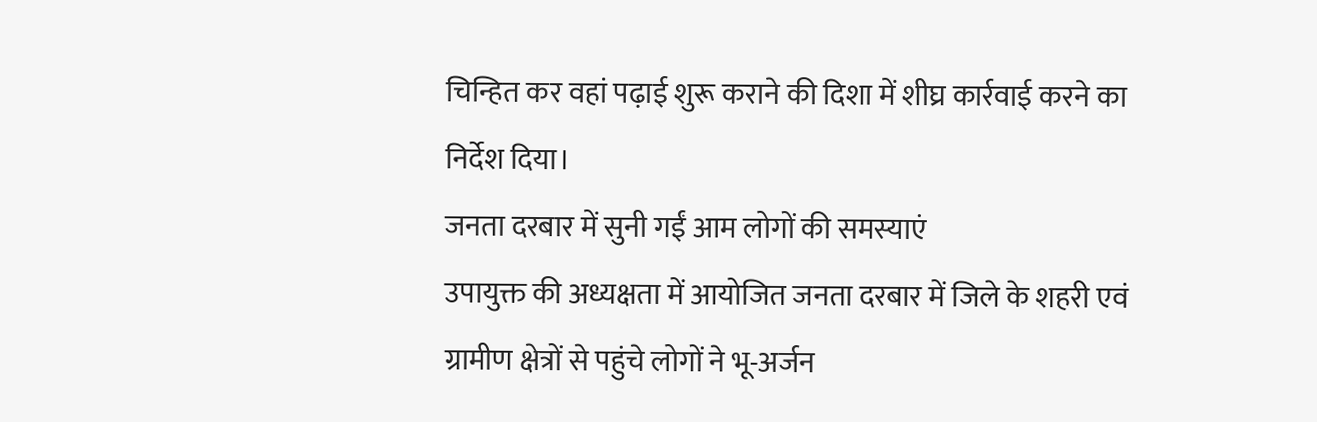चिन्हित कर वहां पढ़ाई शुरू कराने की दिशा में शीघ्र कार्रवाई करने का निर्देश दिया।
जनता दरबार में सुनी गईं आम लोगों की समस्याएं
उपायुक्त की अध्यक्षता में आयोजित जनता दरबार में जिले के शहरी एवं ग्रामीण क्षेत्रों से पहुंचे लोगों ने भू-अर्जन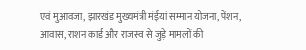एवं मुआवजा, झारखंड मुख्यमंत्री मंईयां सम्मान योजना, पेंशन, आवास, राशन कार्ड और राजस्व से जुड़े मामलों की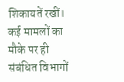शिकायतें रखीं। कई मामलों का मौके पर ही संबंधित विभागों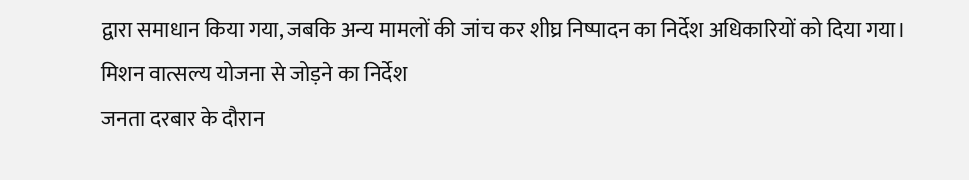द्वारा समाधान किया गया, जबकि अन्य मामलों की जांच कर शीघ्र निष्पादन का निर्देश अधिकारियों को दिया गया।
मिशन वात्सल्य योजना से जोड़ने का निर्देश
जनता दरबार के दौरान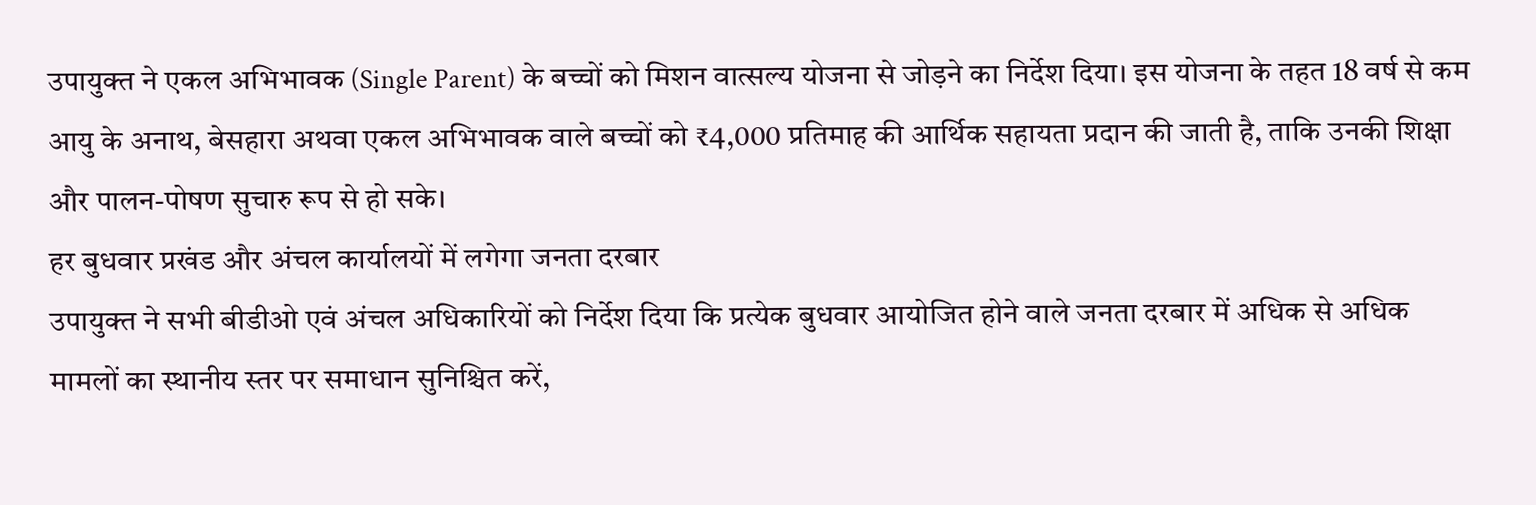उपायुक्त ने एकल अभिभावक (Single Parent) के बच्चों को मिशन वात्सल्य योजना से जोड़ने का निर्देश दिया। इस योजना के तहत 18 वर्ष से कम आयु के अनाथ, बेसहारा अथवा एकल अभिभावक वाले बच्चों को ₹4,000 प्रतिमाह की आर्थिक सहायता प्रदान की जाती है, ताकि उनकी शिक्षा और पालन-पोषण सुचारु रूप से हो सके।
हर बुधवार प्रखंड और अंचल कार्यालयों में लगेगा जनता दरबार
उपायुक्त ने सभी बीडीओ एवं अंचल अधिकारियों को निर्देश दिया कि प्रत्येक बुधवार आयोजित होने वाले जनता दरबार में अधिक से अधिक मामलों का स्थानीय स्तर पर समाधान सुनिश्चित करें,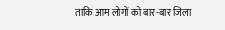ताकि आम लोगों को बार-बार जिला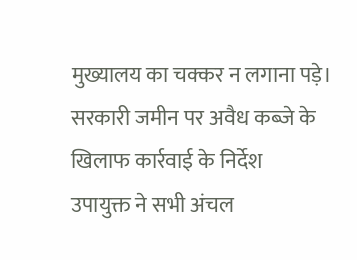मुख्यालय का चक्कर न लगाना पड़े।
सरकारी जमीन पर अवैध कब्जे के खिलाफ कार्रवाई के निर्देश
उपायुक्त ने सभी अंचल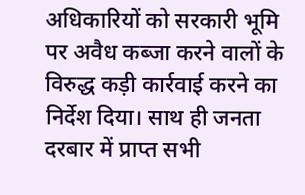अधिकारियों को सरकारी भूमि पर अवैध कब्जा करने वालों के विरुद्ध कड़ी कार्रवाई करने का निर्देश दिया। साथ ही जनता दरबार में प्राप्त सभी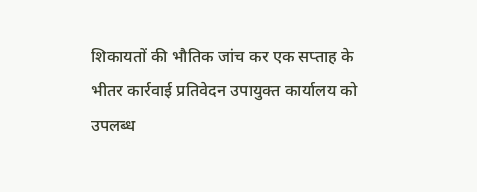शिकायतों की भौतिक जांच कर एक सप्ताह के भीतर कार्रवाई प्रतिवेदन उपायुक्त कार्यालय को उपलब्ध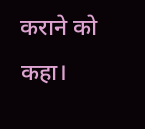कराने को कहा।